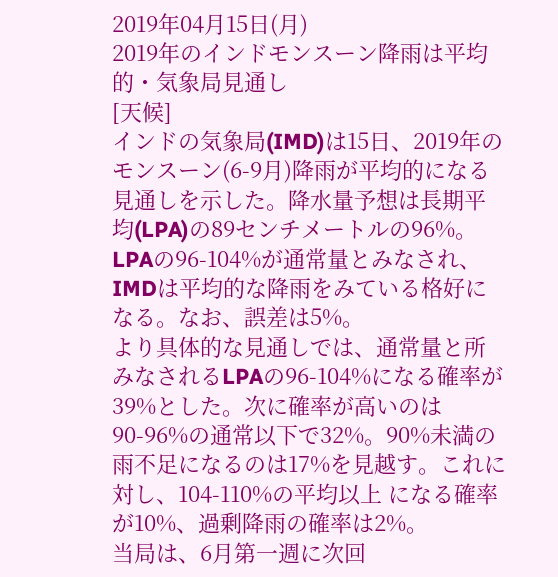2019年04月15日(月)
2019年のインドモンスーン降雨は平均的・気象局見通し
[天候]
インドの気象局(IMD)は15日、2019年のモンスーン(6-9月)降雨が平均的になる見通しを示した。降水量予想は長期平均(LPA)の89センチメートルの96%。LPAの96-104%が通常量とみなされ、IMDは平均的な降雨をみている格好になる。なお、誤差は5%。
より具体的な見通しでは、通常量と所みなされるLPAの96-104%になる確率が39%とした。次に確率が高いのは90-96%の通常以下で32%。90%未満の雨不足になるのは17%を見越す。これに対し、104-110%の平均以上 になる確率が10%、過剰降雨の確率は2%。
当局は、6月第一週に次回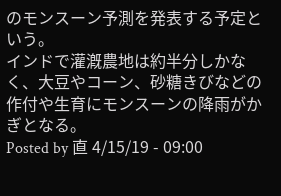のモンスーン予測を発表する予定という。
インドで灌漑農地は約半分しかなく、大豆やコーン、砂糖きびなどの作付や生育にモンスーンの降雨がかぎとなる。
Posted by 直 4/15/19 - 09:00